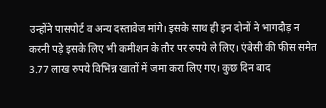उन्होंने पासपोर्ट व अन्य दस्तावेज मांगे। इसके साथ ही इन दोनों ने भागदौड़ न करनी पड़े इसके लिए भी कमीशन के तौर पर रुपये ले लिए। एंबेसी की फीस समेत 3.77 लाख रुपये विभिन्न खातों में जमा करा लिए गए। कुछ दिन बाद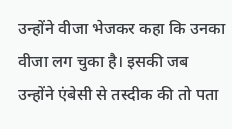उन्होंने वीजा भेजकर कहा कि उनका वीजा लग चुका है। इसकी जब उन्होंने एंबेसी से तस्दीक की तो पता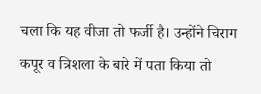चला कि यह वीजा तो फर्जी है। उन्होंने चिराग कपूर व त्रिशला के बारे में पता किया तो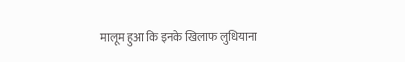मालूम हुआ कि इनके खिलाफ लुधियाना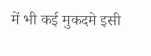में भी कई मुकदमे इसी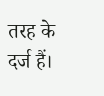तरह के दर्ज हैं।